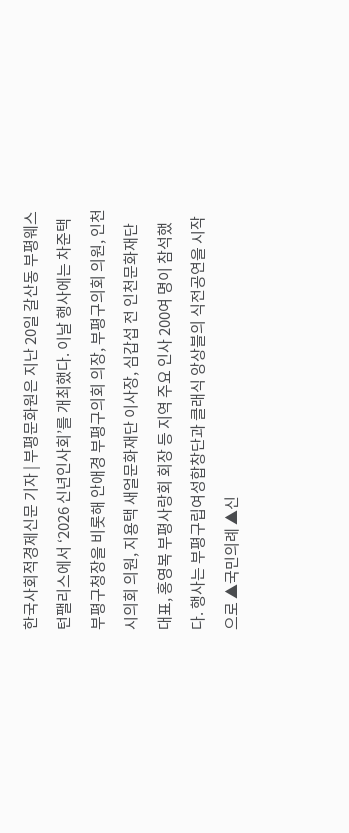한국사회적경제신문 기자 | 부평문화원은 지난 20일 갈산동 부평웨스턴팰리스에서 ‘2026 신년인사회’를 개최했다. 이날 행사에는 차준택 부평구청장을 비롯해 안애경 부평구의회 의장, 부평구의회 의원, 인천시의회 의원, 지용택 새얼문화재단 이사장, 심갑섭 전 인천문화재단 대표, 홍영복 부평사랑회 회장 등 지역 주요 인사 200여 명이 참석했다. 행사는 부평구립여성합창단과 클래식 앙상블의 식전공연을 시작으로 ▲국민의례 ▲신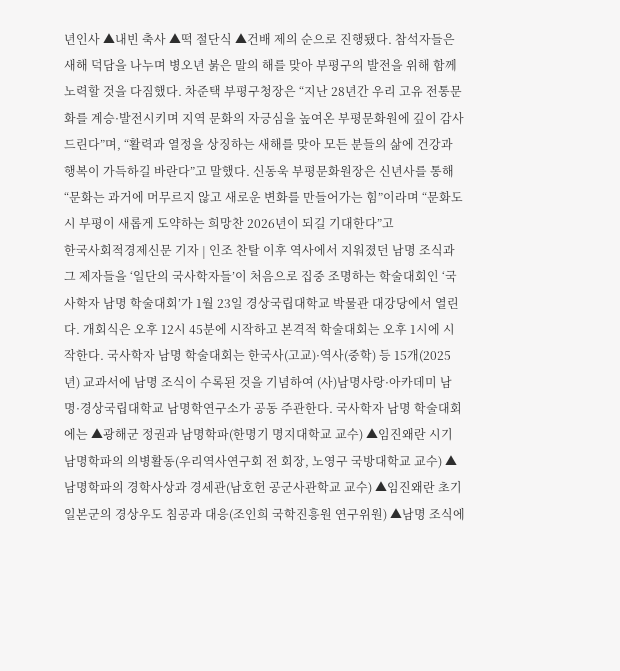년인사 ▲내빈 축사 ▲떡 절단식 ▲건배 제의 순으로 진행됐다. 참석자들은 새해 덕담을 나누며 병오년 붉은 말의 해를 맞아 부평구의 발전을 위해 함께 노력할 것을 다짐했다. 차준택 부평구청장은 “지난 28년간 우리 고유 전통문화를 계승·발전시키며 지역 문화의 자긍심을 높여온 부평문화원에 깊이 감사드린다”며, “활력과 열정을 상징하는 새해를 맞아 모든 분들의 삶에 건강과 행복이 가득하길 바란다”고 말했다. 신동욱 부평문화원장은 신년사를 통해 “문화는 과거에 머무르지 않고 새로운 변화를 만들어가는 힘”이라며 “문화도시 부평이 새롭게 도약하는 희망찬 2026년이 되길 기대한다”고
한국사회적경제신문 기자 | 인조 찬탈 이후 역사에서 지워졌던 남명 조식과 그 제자들을 ‘일단의 국사학자들’이 처음으로 집중 조명하는 학술대회인 ‘국사학자 남명 학술대회’가 1월 23일 경상국립대학교 박물관 대강당에서 열린다. 개회식은 오후 12시 45분에 시작하고 본격적 학술대회는 오후 1시에 시작한다. 국사학자 남명 학술대회는 한국사(고교)·역사(중학) 등 15개(2025년) 교과서에 남명 조식이 수록된 것을 기념하여 (사)남명사랑·아카데미 남명·경상국립대학교 남명학연구소가 공동 주관한다. 국사학자 남명 학술대회에는 ▲광해군 정권과 남명학파(한명기 명지대학교 교수) ▲임진왜란 시기 남명학파의 의병활동(우리역사연구회 전 회장, 노영구 국방대학교 교수) ▲남명학파의 경학사상과 경세관(남호헌 공군사관학교 교수) ▲임진왜란 초기 일본군의 경상우도 침공과 대응(조인희 국학진흥원 연구위원) ▲남명 조식에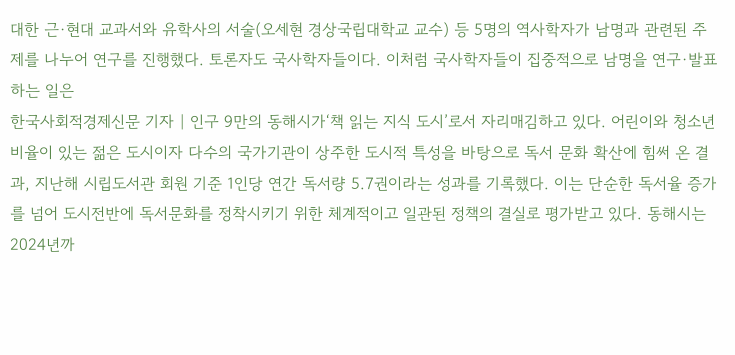대한 근·현대 교과서와 유학사의 서술(오세현 경상국립대학교 교수) 등 5명의 역사학자가 남명과 관련된 주제를 나누어 연구를 진행했다. 토론자도 국사학자들이다. 이처럼 국사학자들이 집중적으로 남명을 연구·발표하는 일은
한국사회적경제신문 기자 | 인구 9만의 동해시가‘책 읽는 지식 도시’로서 자리매김하고 있다. 어린이와 청소년 비율이 있는 젊은 도시이자 다수의 국가기관이 상주한 도시적 특성을 바탕으로 독서 문화 확산에 힘써 온 결과, 지난해 시립도서관 회원 기준 1인당 연간 독서량 5.7권이라는 성과를 기록했다. 이는 단순한 독서율 증가를 넘어 도시전반에 독서문화를 정착시키기 위한 체계적이고 일관된 정책의 결실로 평가받고 있다. 동해시는 2024년까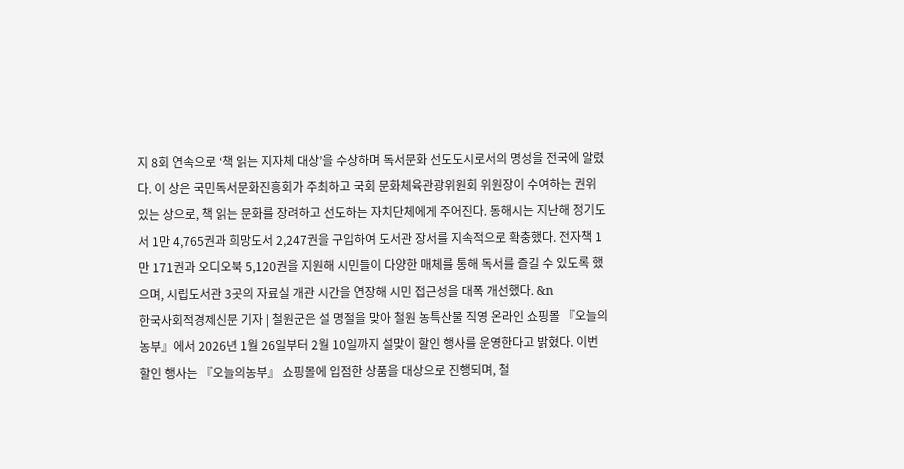지 8회 연속으로 ‘책 읽는 지자체 대상’을 수상하며 독서문화 선도도시로서의 명성을 전국에 알렸다. 이 상은 국민독서문화진흥회가 주최하고 국회 문화체육관광위원회 위원장이 수여하는 권위 있는 상으로, 책 읽는 문화를 장려하고 선도하는 자치단체에게 주어진다. 동해시는 지난해 정기도서 1만 4,765권과 희망도서 2,247권을 구입하여 도서관 장서를 지속적으로 확충했다. 전자책 1만 171권과 오디오북 5,120권을 지원해 시민들이 다양한 매체를 통해 독서를 즐길 수 있도록 했으며, 시립도서관 3곳의 자료실 개관 시간을 연장해 시민 접근성을 대폭 개선했다. &n
한국사회적경제신문 기자 | 철원군은 설 명절을 맞아 철원 농특산물 직영 온라인 쇼핑몰 『오늘의농부』에서 2026년 1월 26일부터 2월 10일까지 설맞이 할인 행사를 운영한다고 밝혔다. 이번 할인 행사는 『오늘의농부』 쇼핑몰에 입점한 상품을 대상으로 진행되며, 철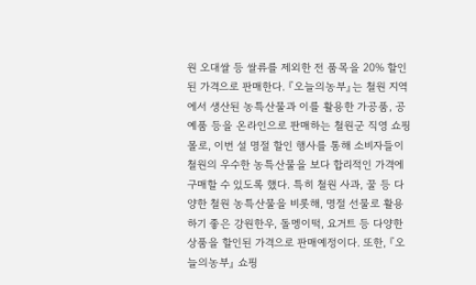원 오대쌀 등 쌀류를 제외한 전 품목을 20% 할인된 가격으로 판매한다. 『오늘의농부』는 철원 지역에서 생산된 농특산물과 이를 활용한 가공품, 공예품 등을 온라인으로 판매하는 철원군 직영 쇼핑몰로, 이번 설 명절 할인 행사를 통해 소비자들이 철원의 우수한 농특산물을 보다 합리적인 가격에 구매할 수 있도록 했다. 특히 철원 사과, 꿀 등 다양한 철원 농특산물을 비롯해, 명절 선물로 활용하기 좋은 강원한우, 돌멩이떡, 요거트 등 다양한 상품을 할인된 가격으로 판매예정이다. 또한, 『오늘의농부』 쇼핑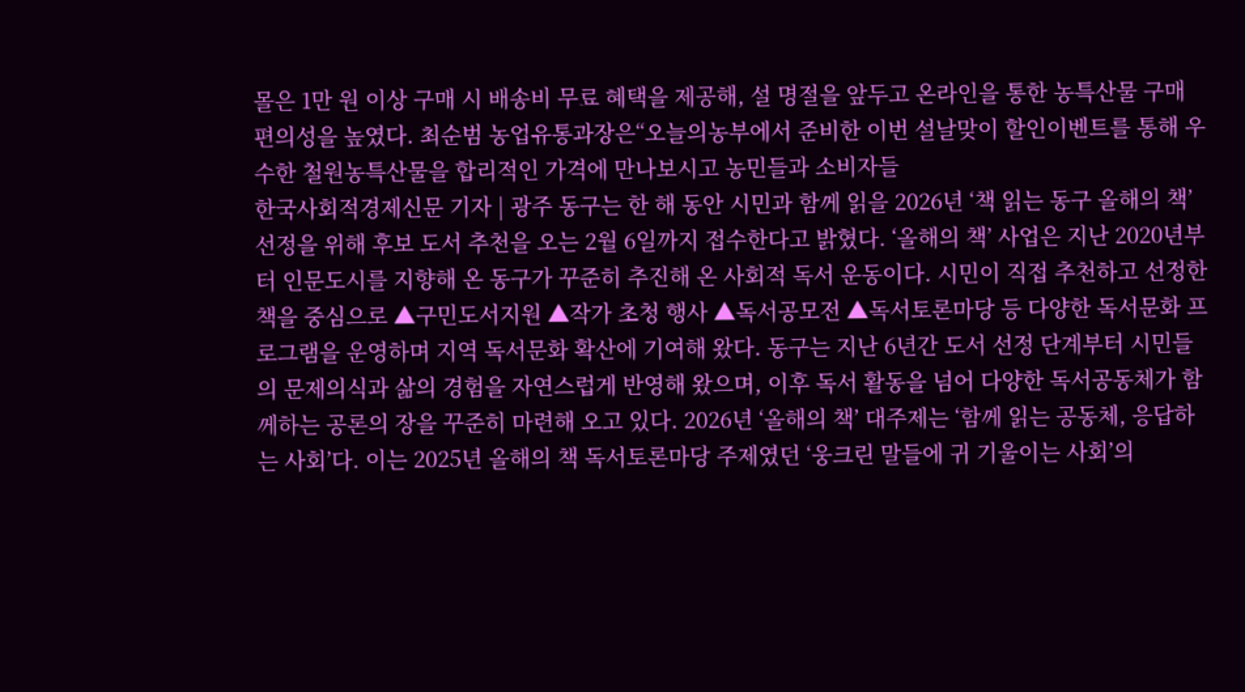몰은 1만 원 이상 구매 시 배송비 무료 혜택을 제공해, 설 명절을 앞두고 온라인을 통한 농특산물 구매 편의성을 높였다. 최순범 농업유통과장은“오늘의농부에서 준비한 이번 설날맞이 할인이벤트를 통해 우수한 철원농특산물을 합리적인 가격에 만나보시고 농민들과 소비자들
한국사회적경제신문 기자 | 광주 동구는 한 해 동안 시민과 함께 읽을 2026년 ‘책 읽는 동구 올해의 책’ 선정을 위해 후보 도서 추천을 오는 2월 6일까지 접수한다고 밝혔다. ‘올해의 책’ 사업은 지난 2020년부터 인문도시를 지향해 온 동구가 꾸준히 추진해 온 사회적 독서 운동이다. 시민이 직접 추천하고 선정한 책을 중심으로 ▲구민도서지원 ▲작가 초청 행사 ▲독서공모전 ▲독서토론마당 등 다양한 독서문화 프로그램을 운영하며 지역 독서문화 확산에 기여해 왔다. 동구는 지난 6년간 도서 선정 단계부터 시민들의 문제의식과 삶의 경험을 자연스럽게 반영해 왔으며, 이후 독서 활동을 넘어 다양한 독서공동체가 함께하는 공론의 장을 꾸준히 마련해 오고 있다. 2026년 ‘올해의 책’ 대주제는 ‘함께 읽는 공동체, 응답하는 사회’다. 이는 2025년 올해의 책 독서토론마당 주제였던 ‘웅크린 말들에 귀 기울이는 사회’의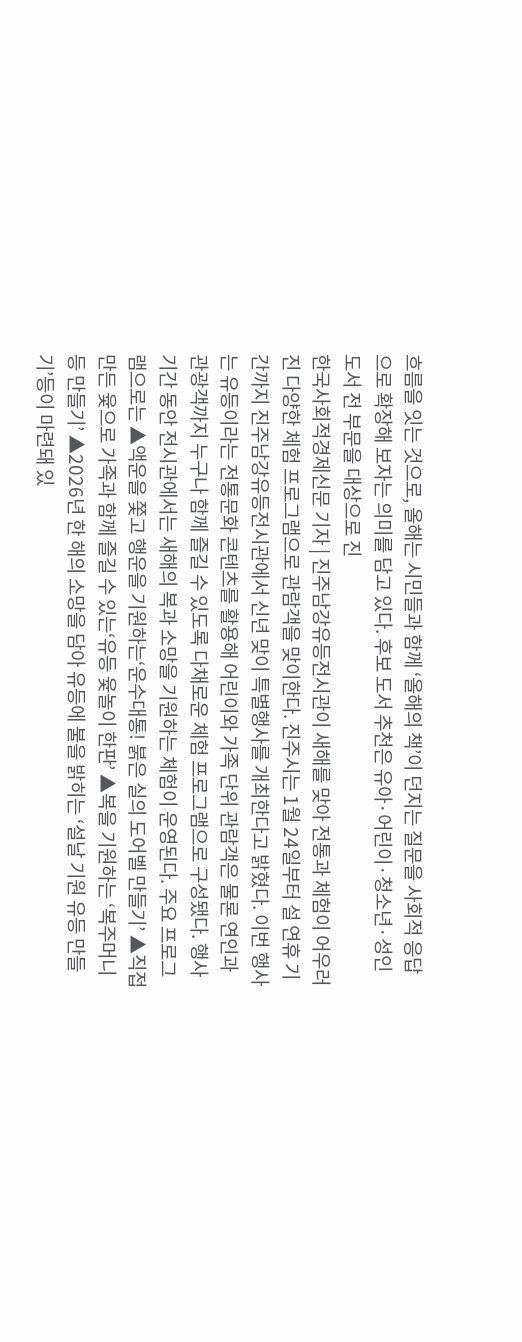흐름을 잇는 것으로, 올해는 시민들과 함께 ‘올해의 책’이 던지는 질문을 사회적 응답으로 확장해 보자는 의미를 담고 있다. 후보 도서 추천은 유아·어린이·청소년·성인 도서 전 부문을 대상으로 진
한국사회적경제신문 기자 | 진주남강유등전시관이 새해를 맞아 전통과 체험이 어우러진 다양한 체험 프로그램으로 관람객을 맞이한다. 진주시는 1월 24일부터 설 연휴 기간까지 진주남강유등전시관에서 신년 맞이 특별행사를 개최한다고 밝혔다. 이번 행사는 유등이라는 전통문화 콘텐츠를 활용해 어린이와 가족 단위 관람객은 물론 연인과 관광객까지 누구나 함께 즐길 수 있도록 다채로운 체험 프로그램으로 구성됐다. 행사 기간 동안 전시관에서는 새해의 복과 소망을 기원하는 체험이 운영된다. 주요 프로그램으로는 ▲액운을 쫓고 행운을 기원하는‘운수대통! 붉은 실의 도어벨 만들기’ ▲직접 만든 윷으로 가족과 함께 즐길 수 있는‘유등 윷놀이 한판’ ▲복을 기원하는 ‘복주머니 등 만들기’ ▲2026년 한 해의 소망을 담아 유등에 불을 밝히는 ‘설날 기원 유등 만들기’등이 마련돼 있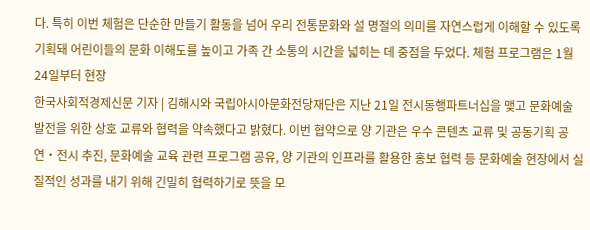다. 특히 이번 체험은 단순한 만들기 활동을 넘어 우리 전통문화와 설 명절의 의미를 자연스럽게 이해할 수 있도록 기획돼 어린이들의 문화 이해도를 높이고 가족 간 소통의 시간을 넓히는 데 중점을 두었다. 체험 프로그램은 1월 24일부터 현장
한국사회적경제신문 기자 | 김해시와 국립아시아문화전당재단은 지난 21일 전시동행파트너십을 맺고 문화예술 발전을 위한 상호 교류와 협력을 약속했다고 밝혔다. 이번 협약으로 양 기관은 우수 콘텐츠 교류 및 공동기획 공연・전시 추진, 문화예술 교육 관련 프로그램 공유, 양 기관의 인프라를 활용한 홍보 협력 등 문화예술 현장에서 실질적인 성과를 내기 위해 긴밀히 협력하기로 뜻을 모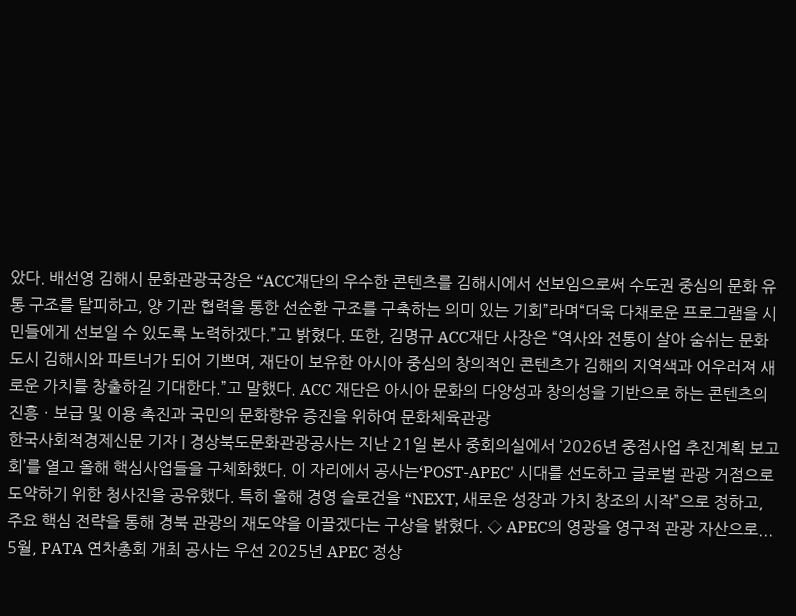았다. 배선영 김해시 문화관광국장은 “ACC재단의 우수한 콘텐츠를 김해시에서 선보임으로써 수도권 중심의 문화 유통 구조를 탈피하고, 양 기관 협력을 통한 선순환 구조를 구축하는 의미 있는 기회”라며“더욱 다채로운 프로그램을 시민들에게 선보일 수 있도록 노력하겠다.”고 밝혔다. 또한, 김명규 ACC재단 사장은 “역사와 전통이 살아 숨쉬는 문화도시 김해시와 파트너가 되어 기쁘며, 재단이 보유한 아시아 중심의 창의적인 콘텐츠가 김해의 지역색과 어우러져 새로운 가치를 창출하길 기대한다.”고 말했다. ACC 재단은 아시아 문화의 다양성과 창의성을 기반으로 하는 콘텐츠의 진흥ㆍ보급 및 이용 촉진과 국민의 문화향유 증진을 위하여 문화체육관광
한국사회적경제신문 기자 | 경상북도문화관광공사는 지난 21일 본사 중회의실에서 ‘2026년 중점사업 추진계획 보고회’를 열고 올해 핵심사업들을 구체화했다. 이 자리에서 공사는‘POST-APEC' 시대를 선도하고 글로벌 관광 거점으로 도약하기 위한 청사진을 공유했다. 특히 올해 경영 슬로건을 “NEXT, 새로운 성장과 가치 창조의 시작”으로 정하고, 주요 핵심 전략을 통해 경북 관광의 재도약을 이끌겠다는 구상을 밝혔다. ◇ APEC의 영광을 영구적 관광 자산으로... 5월, PATA 연차총회 개최 공사는 우선 2025년 APEC 정상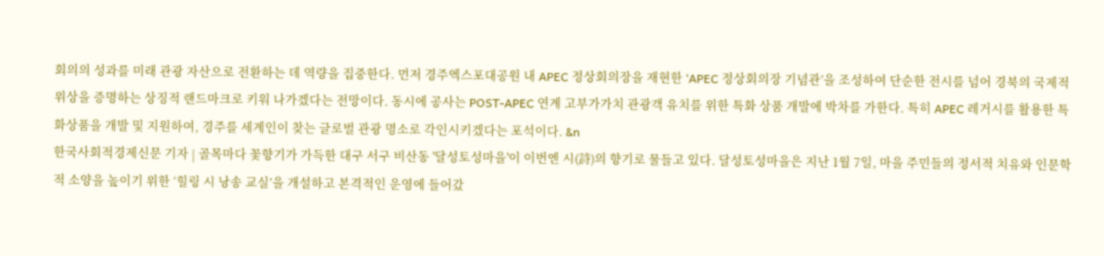회의의 성과를 미래 관광 자산으로 전환하는 데 역량을 집중한다. 먼저 경주엑스포대공원 내 APEC 정상회의장을 재현한 ‘APEC 정상회의장 기념관’을 조성하여 단순한 전시를 넘어 경북의 국제적 위상을 증명하는 상징적 랜드마크로 키워 나가겠다는 전망이다. 동시에 공사는 POST-APEC 연계 고부가가치 관광객 유치를 위한 특화 상품 개발에 박차를 가한다. 특히 APEC 레거시를 활용한 특화상품을 개발 및 지원하여, 경주를 세계인이 찾는 글로벌 관광 명소로 각인시키겠다는 포석이다. &n
한국사회적경제신문 기자 | 골목마다 꽃향기가 가득한 대구 서구 비산동 '달성토성마을'이 이번엔 시(詩)의 향기로 물들고 있다. 달성토성마을은 지난 1월 7일, 마을 주민들의 정서적 치유와 인문학적 소양을 높이기 위한 ‘힐링 시 낭송 교실’을 개설하고 본격적인 운영에 들어갔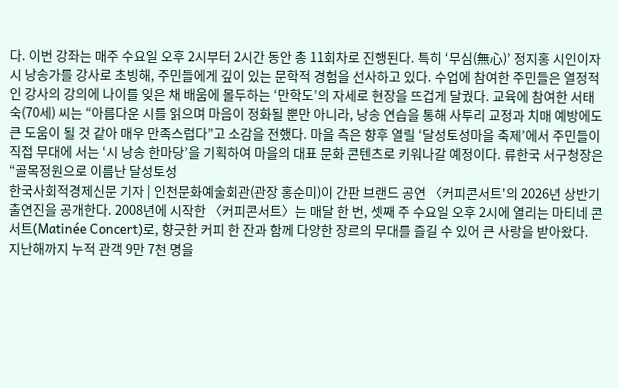다. 이번 강좌는 매주 수요일 오후 2시부터 2시간 동안 총 11회차로 진행된다. 특히 ‘무심(無心)’ 정지홍 시인이자 시 낭송가를 강사로 초빙해, 주민들에게 깊이 있는 문학적 경험을 선사하고 있다. 수업에 참여한 주민들은 열정적인 강사의 강의에 나이를 잊은 채 배움에 몰두하는 ‘만학도’의 자세로 현장을 뜨겁게 달궜다. 교육에 참여한 서태숙(70세) 씨는 “아름다운 시를 읽으며 마음이 정화될 뿐만 아니라, 낭송 연습을 통해 사투리 교정과 치매 예방에도 큰 도움이 될 것 같아 매우 만족스럽다”고 소감을 전했다. 마을 측은 향후 열릴 ‘달성토성마을 축제’에서 주민들이 직접 무대에 서는 ‘시 낭송 한마당’을 기획하여 마을의 대표 문화 콘텐츠로 키워나갈 예정이다. 류한국 서구청장은 “골목정원으로 이름난 달성토성
한국사회적경제신문 기자 | 인천문화예술회관(관장 홍순미)이 간판 브랜드 공연 〈커피콘서트'의 2026년 상반기 출연진을 공개한다. 2008년에 시작한 〈커피콘서트〉는 매달 한 번, 셋째 주 수요일 오후 2시에 열리는 마티네 콘서트(Matinée Concert)로, 향긋한 커피 한 잔과 함께 다양한 장르의 무대를 즐길 수 있어 큰 사랑을 받아왔다. 지난해까지 누적 관객 9만 7천 명을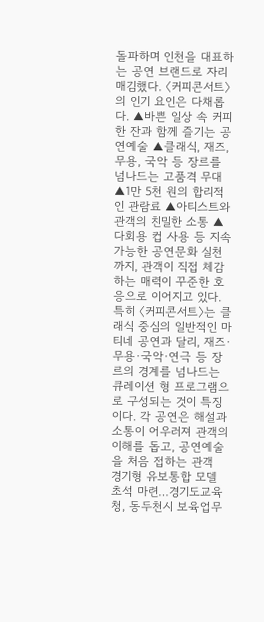돌파하며 인천을 대표하는 공연 브랜드로 자리매김했다. 〈커피콘서트〉의 인기 요인은 다채롭다. ▲바쁜 일상 속 커피 한 잔과 함께 즐기는 공연예술 ▲클래식, 재즈, 무용, 국악 등 장르를 넘나드는 고품격 무대 ▲1만 5천 원의 합리적인 관람료 ▲아티스트와 관객의 친밀한 소통 ▲다회용 컵 사용 등 지속 가능한 공연문화 실천까지, 관객이 직접 체감하는 매력이 꾸준한 호응으로 이어지고 있다. 특히 〈커피콘서트〉는 클래식 중심의 일반적인 마티네 공연과 달리, 재즈·무용·국악·연극 등 장르의 경계를 넘나드는 큐레이션 형 프로그램으로 구성되는 것이 특징이다. 각 공연은 해설과 소통이 어우러져 관객의 이해를 돕고, 공연예술을 처음 접하는 관객
경기형 유보통합 모델 초석 마련…경기도교육청, 동두천시 보육업무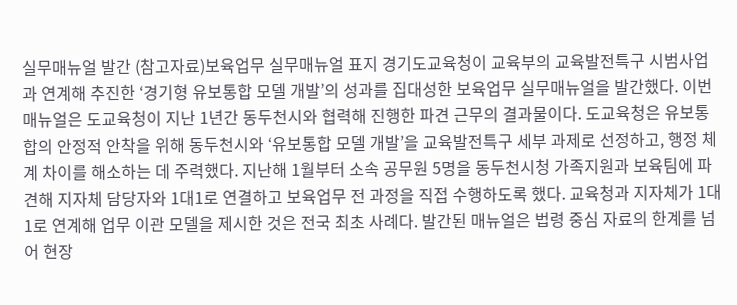실무매뉴얼 발간 (참고자료)보육업무 실무매뉴얼 표지 경기도교육청이 교육부의 교육발전특구 시범사업과 연계해 추진한 ‘경기형 유보통합 모델 개발’의 성과를 집대성한 보육업무 실무매뉴얼을 발간했다. 이번 매뉴얼은 도교육청이 지난 1년간 동두천시와 협력해 진행한 파견 근무의 결과물이다. 도교육청은 유보통합의 안정적 안착을 위해 동두천시와 ‘유보통합 모델 개발’을 교육발전특구 세부 과제로 선정하고, 행정 체계 차이를 해소하는 데 주력했다. 지난해 1월부터 소속 공무원 5명을 동두천시청 가족지원과 보육팀에 파견해 지자체 담당자와 1대1로 연결하고 보육업무 전 과정을 직접 수행하도록 했다. 교육청과 지자체가 1대1로 연계해 업무 이관 모델을 제시한 것은 전국 최초 사례다. 발간된 매뉴얼은 법령 중심 자료의 한계를 넘어 현장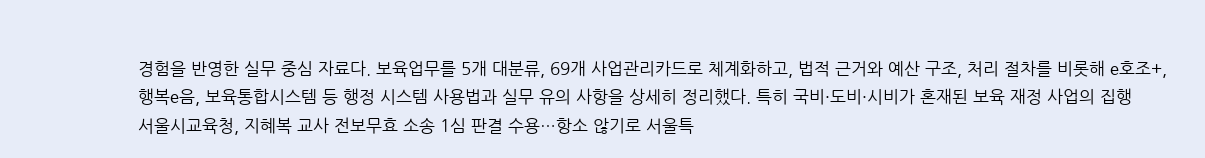경험을 반영한 실무 중심 자료다. 보육업무를 5개 대분류, 69개 사업관리카드로 체계화하고, 법적 근거와 예산 구조, 처리 절차를 비롯해 e호조+, 행복e음, 보육통합시스템 등 행정 시스템 사용법과 실무 유의 사항을 상세히 정리했다. 특히 국비·도비·시비가 혼재된 보육 재정 사업의 집행
서울시교육청, 지혜복 교사 전보무효 소송 1심 판결 수용…항소 않기로 서울특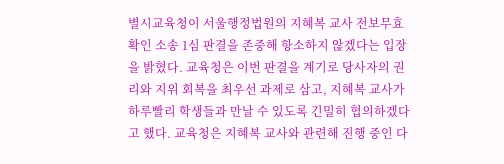별시교육청이 서울행정법원의 지혜복 교사 전보무효확인 소송 1심 판결을 존중해 항소하지 않겠다는 입장을 밝혔다. 교육청은 이번 판결을 계기로 당사자의 권리와 지위 회복을 최우선 과제로 삼고, 지혜복 교사가 하루빨리 학생들과 만날 수 있도록 긴밀히 협의하겠다고 했다. 교육청은 지혜복 교사와 관련해 진행 중인 다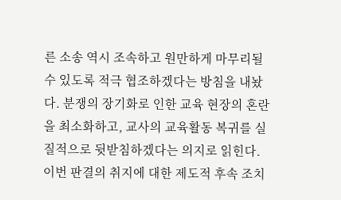른 소송 역시 조속하고 원만하게 마무리될 수 있도록 적극 협조하겠다는 방침을 내놨다. 분쟁의 장기화로 인한 교육 현장의 혼란을 최소화하고, 교사의 교육활동 복귀를 실질적으로 뒷받침하겠다는 의지로 읽힌다. 이번 판결의 취지에 대한 제도적 후속 조치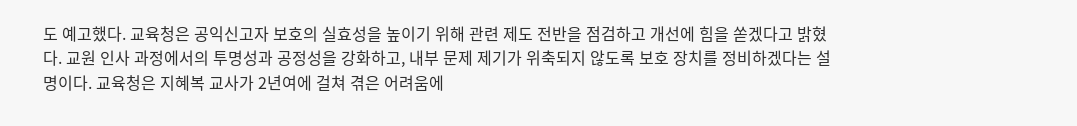도 예고했다. 교육청은 공익신고자 보호의 실효성을 높이기 위해 관련 제도 전반을 점검하고 개선에 힘을 쏟겠다고 밝혔다. 교원 인사 과정에서의 투명성과 공정성을 강화하고, 내부 문제 제기가 위축되지 않도록 보호 장치를 정비하겠다는 설명이다. 교육청은 지혜복 교사가 2년여에 걸쳐 겪은 어려움에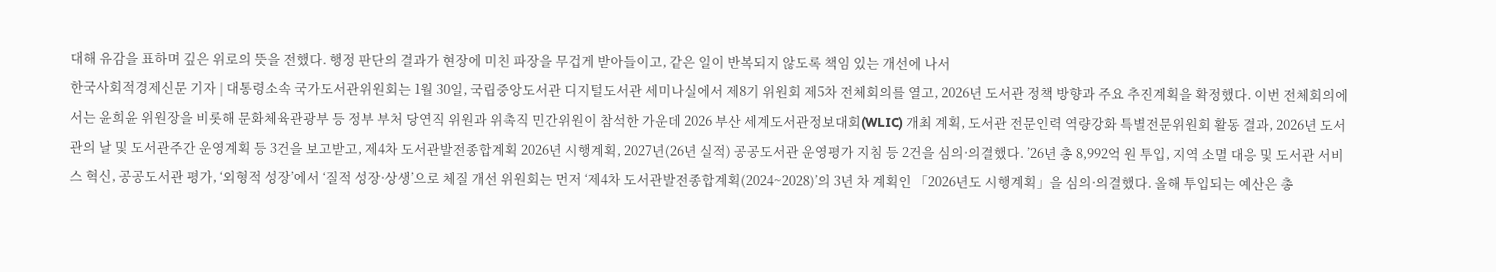대해 유감을 표하며 깊은 위로의 뜻을 전했다. 행정 판단의 결과가 현장에 미친 파장을 무겁게 받아들이고, 같은 일이 반복되지 않도록 책임 있는 개선에 나서
한국사회적경제신문 기자 | 대통령소속 국가도서관위원회는 1월 30일, 국립중앙도서관 디지털도서관 세미나실에서 제8기 위원회 제5차 전체회의를 열고, 2026년 도서관 정책 방향과 주요 추진계획을 확정했다. 이번 전체회의에서는 윤희윤 위원장을 비롯해 문화체육관광부 등 정부 부처 당연직 위원과 위촉직 민간위원이 참석한 가운데 2026 부산 세계도서관정보대회(WLIC) 개최 계획, 도서관 전문인력 역량강화 특별전문위원회 활동 결과, 2026년 도서관의 날 및 도서관주간 운영계획 등 3건을 보고받고, 제4차 도서관발전종합계획 2026년 시행계획, 2027년(26년 실적) 공공도서관 운영평가 지침 등 2건을 심의·의결했다. ’26년 총 8,992억 원 투입, 지역 소멸 대응 및 도서관 서비스 혁신, 공공도서관 평가, ‘외형적 성장’에서 ‘질적 성장·상생’으로 체질 개선 위원회는 먼저 ‘제4차 도서관발전종합계획(2024~2028)’의 3년 차 계획인 「2026년도 시행계획」을 심의·의결했다. 올해 투입되는 예산은 총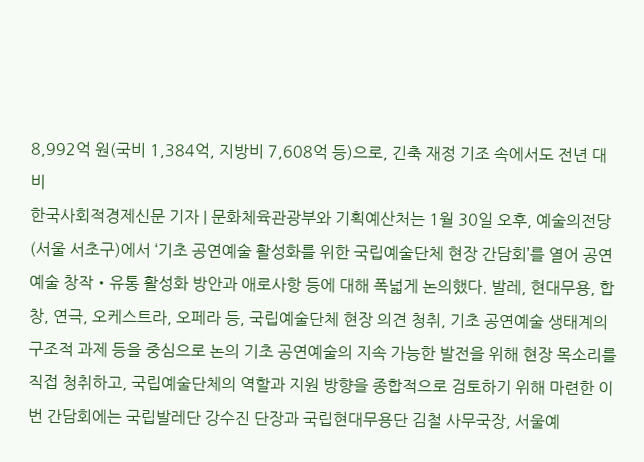8,992억 원(국비 1,384억, 지방비 7,608억 등)으로, 긴축 재정 기조 속에서도 전년 대비
한국사회적경제신문 기자 | 문화체육관광부와 기획예산처는 1월 30일 오후, 예술의전당(서울 서초구)에서 ‘기초 공연예술 활성화를 위한 국립예술단체 현장 간담회’를 열어 공연예술 창작‧유통 활성화 방안과 애로사항 등에 대해 폭넓게 논의했다. 발레, 현대무용, 합창, 연극, 오케스트라, 오페라 등, 국립예술단체 현장 의견 청취, 기초 공연예술 생태계의 구조적 과제 등을 중심으로 논의 기초 공연예술의 지속 가능한 발전을 위해 현장 목소리를 직접 청취하고, 국립예술단체의 역할과 지원 방향을 종합적으로 검토하기 위해 마련한 이번 간담회에는 국립발레단 강수진 단장과 국립현대무용단 김철 사무국장, 서울예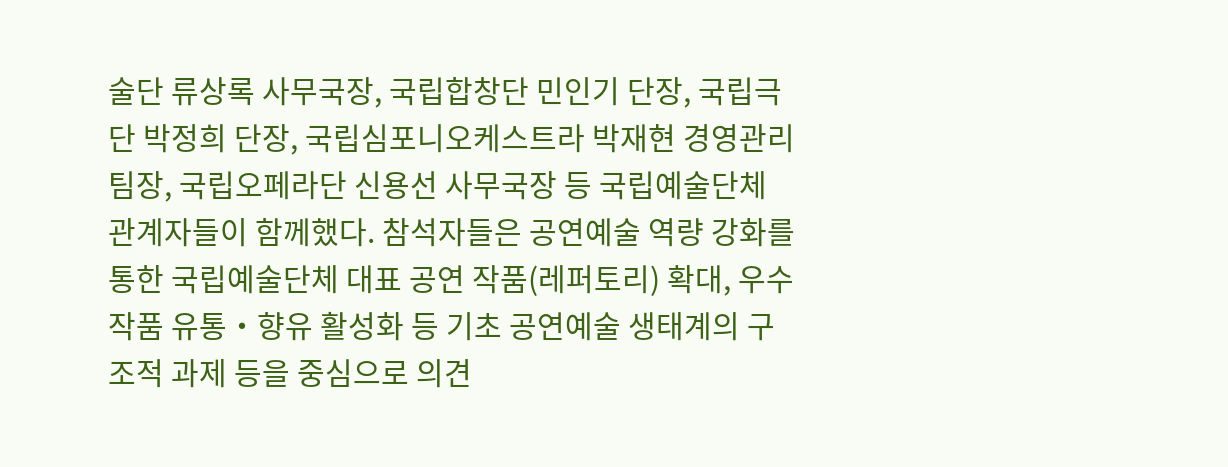술단 류상록 사무국장, 국립합창단 민인기 단장, 국립극단 박정희 단장, 국립심포니오케스트라 박재현 경영관리팀장, 국립오페라단 신용선 사무국장 등 국립예술단체 관계자들이 함께했다. 참석자들은 공연예술 역량 강화를 통한 국립예술단체 대표 공연 작품(레퍼토리) 확대, 우수작품 유통‧향유 활성화 등 기초 공연예술 생태계의 구조적 과제 등을 중심으로 의견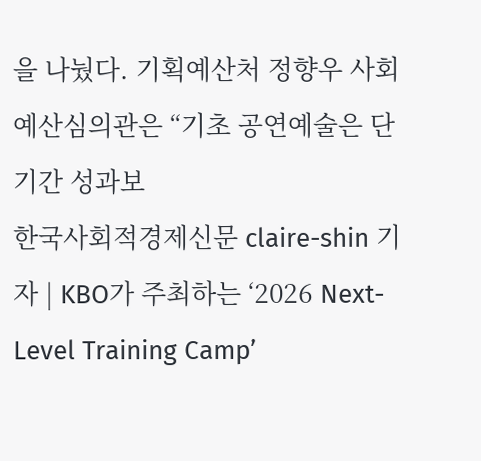을 나눴다. 기획예산처 정향우 사회예산심의관은 “기초 공연예술은 단기간 성과보
한국사회적경제신문 claire-shin 기자 | KBO가 주최하는 ‘2026 Next-Level Training Camp’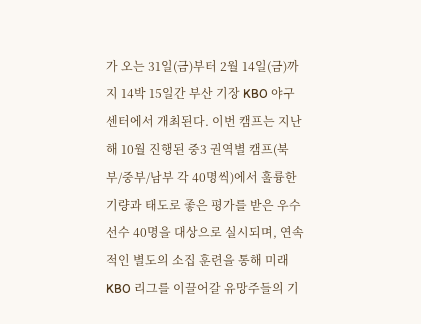가 오는 31일(금)부터 2월 14일(금)까지 14박 15일간 부산 기장 KBO 야구센터에서 개최된다. 이번 캠프는 지난해 10월 진행된 중3 권역별 캠프(북부/중부/남부 각 40명씩)에서 훌륭한 기량과 태도로 좋은 평가를 받은 우수 선수 40명을 대상으로 실시되며, 연속적인 별도의 소집 훈련을 통해 미래 KBO 리그를 이끌어갈 유망주들의 기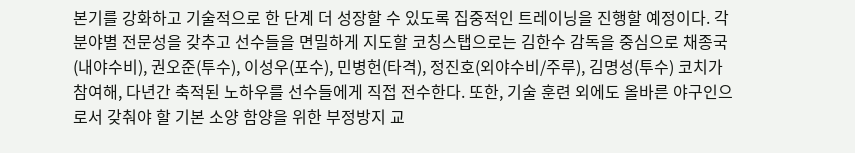본기를 강화하고 기술적으로 한 단계 더 성장할 수 있도록 집중적인 트레이닝을 진행할 예정이다. 각 분야별 전문성을 갖추고 선수들을 면밀하게 지도할 코칭스탭으로는 김한수 감독을 중심으로 채종국(내야수비), 권오준(투수), 이성우(포수), 민병헌(타격), 정진호(외야수비/주루), 김명성(투수) 코치가 참여해, 다년간 축적된 노하우를 선수들에게 직접 전수한다. 또한, 기술 훈련 외에도 올바른 야구인으로서 갖춰야 할 기본 소양 함양을 위한 부정방지 교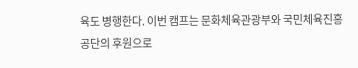육도 병행한다. 이번 캠프는 문화체육관광부와 국민체육진흥공단의 후원으로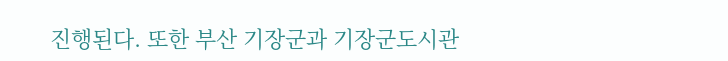진행된다. 또한 부산 기장군과 기장군도시관